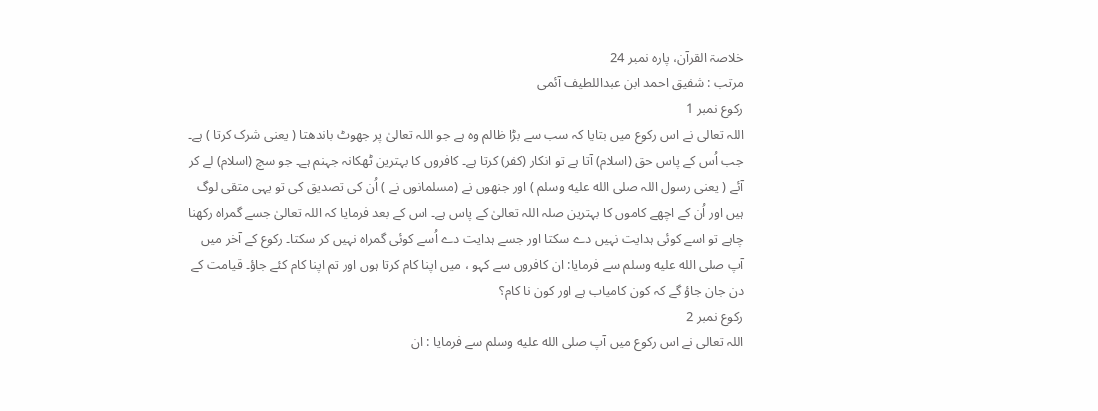خلاصۃ القرآن، پارہ نمبر 24
مرتب : شفیق احمد ابن عبداللطیف آئمی
رکوع نمبر 1
اللہ تعالی نے اس رکوع میں بتایا کہ سب سے بڑا ظالم وہ ہے جو اللہ تعالیٰ پر جھوٹ باندھتا ( یعنی شرک کرتا ) ہے۔ جب اُس کے پاس حق (اسلام) آتا ہے تو انکار (کفر) کرتا ہے۔ کافروں کا بہترین ٹھکانہ جہنم ہے۔ جو سچ (اسلام) لے کر آئے ( یعنی رسول اللہ صلى الله عليه وسلم ) اور جنھوں نے (مسلمانوں نے ) اُن کی تصدیق کی تو یہی متقی لوگ ہیں اور اُن کے اچھے کاموں کا بہترین صلہ اللہ تعالیٰ کے پاس ہے۔ اس کے بعد فرمایا کہ اللہ تعالیٰ جسے گمراہ رکھنا چاہے تو اسے کوئی ہدایت نہیں دے سکتا اور جسے ہدایت دے اُسے کوئی گمراہ نہیں کر سکتا۔ رکوع کے آخر میں آپ صلى الله عليه وسلم سے فرمایا: ان کافروں سے کہو ، میں اپنا کام کرتا ہوں اور تم اپنا کام کئے جاؤ۔ قیامت کے دن جان جاؤ گے کہ کون کامیاب ہے اور کون نا کام؟
رکوع نمبر 2
اللہ تعالی نے اس رکوع میں آپ صلى الله عليه وسلم سے فرمایا : ان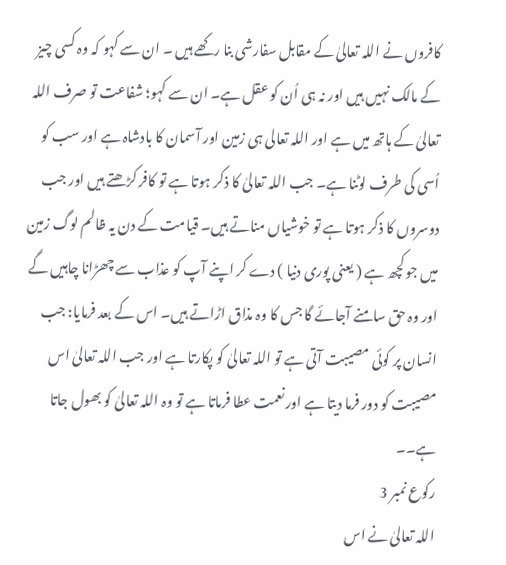کافروں نے اللہ تعالیٰ کے مقابل سفارشی بنا رکھے ہیں ۔ ان سے کہو کہ وہ کسی چیز کے مالک نہیں ہیں اور نہ ہی اُن کو عقل ہے۔ ان سے کہو؛ شفاعت تو صرف اللہ تعالیٰ کے ہاتھ میں ہے اور اللہ تعالی ہی زمین اور آسمان کا بادشاہ ہے اور سب کو اُسی کی طرف لوٹنا ہے۔ جب اللہ تعالیٰ کا ذکر ہوتا ہے تو کافر کڑھتے ہیں اور جب دوسروں کا ذکر ہوتا ہے تو خوشیاں مناتے ہیں۔ قیامت کے دن یہ ظالم لوگ زمین میں جو کچھ ہے ( یعنی پوری دنیا ) دے کر اپنے آپ کو عذاب سے چھڑانا چاہیں گے اور وہ حق سامنے آجائے گا جس کا وہ مذاق اڑاتے ہیں۔ اس کے بعد فرمایا: جب انسان پر کوئی مصیبت آتی ہے تو اللہ تعالیٰ کو پکارتا ہے اور جب اللہ تعالیٰ اس مصیبت کو دور فرما دیتا ہے اور نعمت عطا فرماتا ہے تو وہ اللہ تعالیٰ کو بھول جاتا ہے۔۔
رکوع نمبر 3
اللہ تعالیٰ نے اس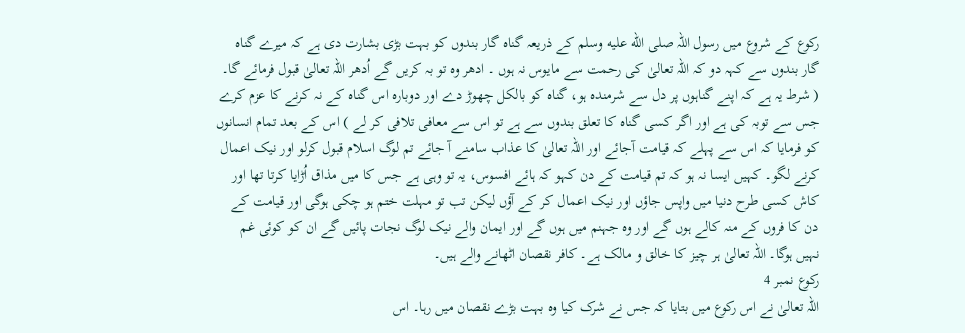رکوع کے شروع میں رسول اللہ صلى الله عليه وسلم کے ذریعہ گناہ گار بندوں کو بہت بڑی بشارت دی ہے کہ میرے گناہ گار بندوں سے کہہ دو کہ اللہ تعالیٰ کی رحمت سے مایوس نہ ہوں ۔ ادھر وہ تو بہ کریں گے اُدھر اللہ تعالیٰ قبول فرمائے گا۔ ( شرط یہ ہے کہ اپنے گناہوں پر دل سے شرمندہ ہو، گناہ کو بالکل چھوڑ دے اور دوبارہ اس گناہ کے نہ کرنے کا عزم کرے جس سے توبہ کی ہے اور اگر کسی گناہ کا تعلق بندوں سے ہے تو اس سے معافی تلافی کر لے ) اس کے بعد تمام انسانوں کو فرمایا کہ اس سے پہلے کہ قیامت آجائے اور اللہ تعالیٰ کا عذاب سامنے آ جائے تم لوگ اسلام قبول کرلو اور نیک اعمال کرنے لگو۔ کہیں ایسا نہ ہو کہ تم قیامت کے دن کہو کہ ہائے افسوس، یہ تو وہی ہے جس کا میں مذاق اُڑایا کرتا تھا اور کاش کسی طرح دنیا میں واپس جاؤں اور نیک اعمال کر کے آؤں لیکن تب تو مہلت ختم ہو چکی ہوگی اور قیامت کے دن کا فروں کے منہ کالے ہوں گے اور وہ جہنم میں ہوں گے اور ایمان والے نیک لوگ نجات پائیں گے ان کو کوئی غم نہیں ہوگا۔ اللہ تعالیٰ ہر چیز کا خالق و مالک ہے۔ کافر نقصان اٹھانے والے ہیں۔
رکوع نمبر 4
اللہ تعالیٰ نے اس رکوع میں بتایا کہ جس نے شرک کیا وہ بہت بڑے نقصان میں رہا۔ اس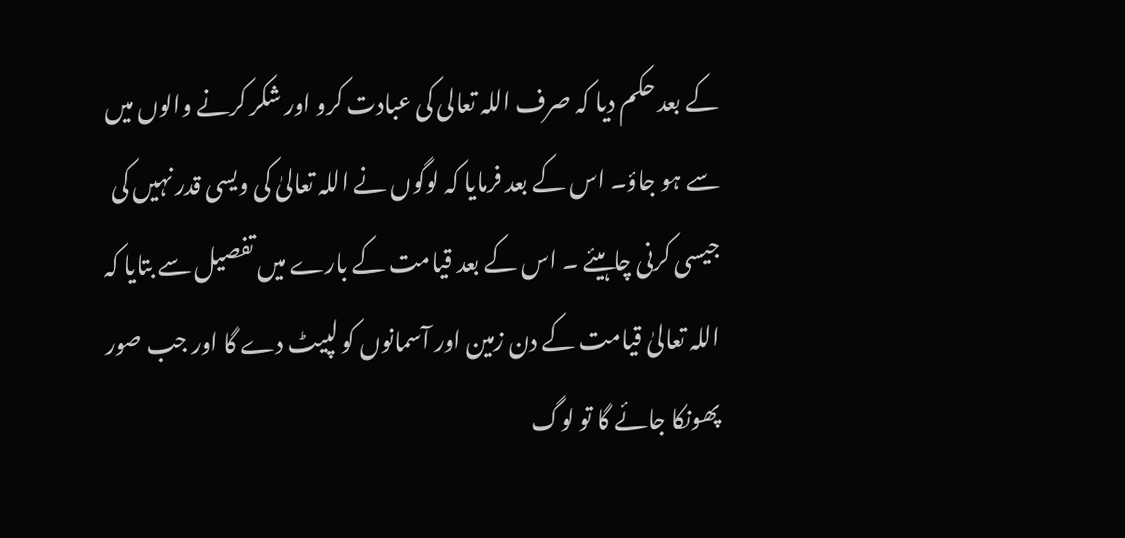کے بعد حکم دیا کہ صرف اللہ تعالی کی عبادت کرو اور شکر کرنے والوں میں سے ہو جاؤ۔ اس کے بعد فرمایا کہ لوگوں نے اللہ تعالیٰ کی ویسی قدر نہیں کی جیسی کرنی چاہیئے ۔ اس کے بعد قیامت کے بارے میں تفصیل سے بتایا کہ اللہ تعالیٰ قیامت کے دن زمین اور آسمانوں کو لپیٹ دے گا اور جب صور پھونکا جائے گا تو لوگ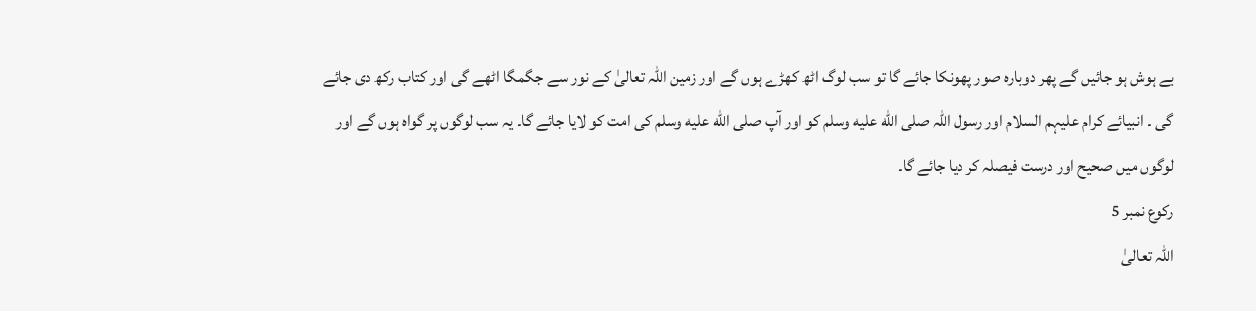بے ہوش ہو جائیں گے پھر دوبارہ صور پھونکا جائے گا تو سب لوگ اٹھ کھڑے ہوں گے اور زمین اللہ تعالیٰ کے نور سے جگمگا اٹھے گی اور کتاب رکھ دی جائے گی ۔ انبیائے کرام علیہم السلام اور رسول اللہ صلى الله عليه وسلم کو اور آپ صلى الله عليه وسلم کی امت کو لایا جائے گا۔ یہ سب لوگوں پر گواہ ہوں گے اور لوگوں میں صحیح اور درست فیصلہ کر دیا جائے گا۔
رکوع نمبر 5
اللہ تعالیٰ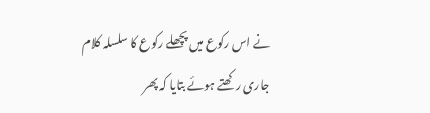نے اس رکوع میں پچھلے رکوع کا سلسلہ کلام جاری رکھتے ہوئے بتایا کہ پھر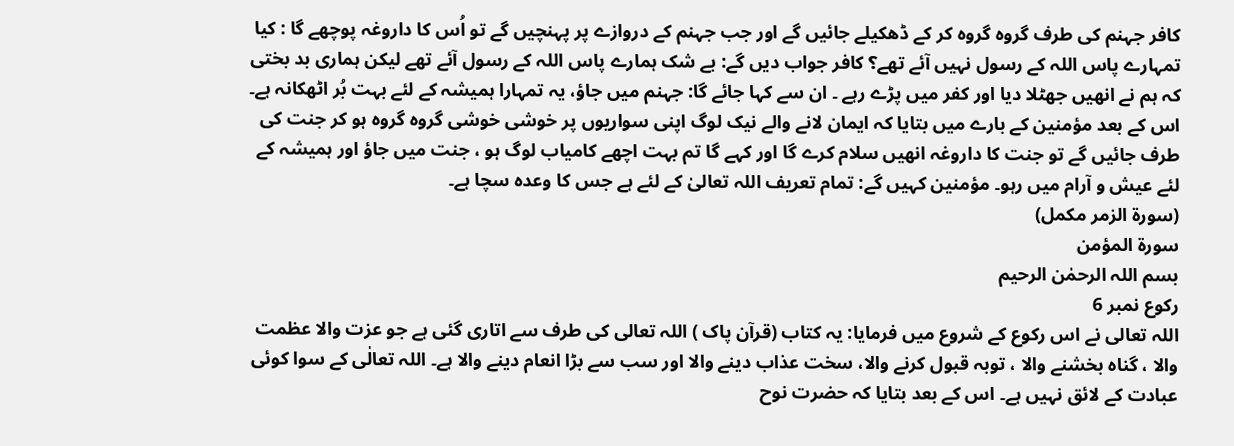کافر جہنم کی طرف گروہ گروہ کر کے ڈھکیلے جائیں گے اور جب جہنم کے دروازے پر پہنچیں گے تو اُس کا داروغہ پوچھے گا : کیا تمہارے پاس اللہ کے رسول نہیں آئے تھے؟ کافر جواب دیں گے: بے شک ہمارے پاس اللہ کے رسول آئے تھے لیکن ہماری بد بختی کہ ہم نے انھیں جھٹلا دیا اور کفر میں پڑے رہے ۔ ان سے کہا جائے گا: جہنم میں جاؤ، یہ تمہارا ہمیشہ کے لئے بہت بُر اٹھکانہ ہے۔ اس کے بعد مؤمنین کے بارے میں بتایا کہ ایمان لانے والے نیک لوگ اپنی سواریوں پر خوشی خوشی گروہ گروہ ہو کر جنت کی طرف جائیں گے تو جنت کا داروغہ انھیں سلام کرے گا اور کہے گا تم بہت اچھے کامیاب لوگ ہو ، جنت میں جاؤ اور ہمیشہ کے لئے عیش و آرام میں رہو۔ مؤمنین کہیں گے: تمام تعریف اللہ تعالیٰ کے لئے ہے جس کا وعدہ سچا ہے۔
(سورۃ الزمر مکمل)
سورة المؤمن
بسم اللہ الرحمٰن الرحیم
رکوع نمبر 6
اللہ تعالی نے اس رکوع کے شروع میں فرمایا: یہ کتاب (قرآن پاک ) اللہ تعالی کی طرف سے اتاری گئی ہے جو عزت والا عظمت والا ، گناہ بخشنے والا ، توبہ قبول کرنے والا، سخت عذاب دینے والا اور سب سے بڑا انعام دینے والا ہے۔ اللہ تعالٰی کے سوا کوئی عبادت کے لائق نہیں ہے۔ اس کے بعد بتایا کہ حضرت نوح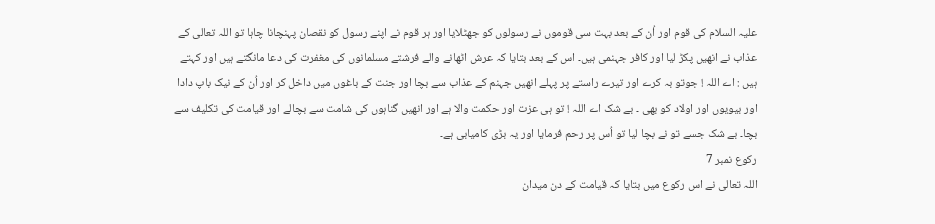علیہ السلام کی قوم اور اُن کے بعد بہت سی قوموں نے رسولوں کو جھٹلایا اور ہر قوم نے اپنے رسول کو نقصان پہنچانا چاہا تو اللہ تعالی کے عذاب نے انھیں پکڑ لیا اور کافر جہنمی ہیں۔ اس کے بعد بتایا کہ عرش اٹھانے والے فرشتے مسلمانوں کی مغفرت کی دعا مانگتے ہیں اور کہتے ہیں : اے اللہ ! جوتو بہ کرے اور تیرے راستے پر پہلے انھیں جہنم کے عذاب سے بچا اور جنت کے باغوں میں داخل کر اور اُن کے نیک باپ دادا اور بیویوں اور اولاد کو بھی ۔ بے شک اے اللہ ! تو ہی عزت اور حکمت والا ہے اور انھیں گناہوں کی شامت سے بچالے اور قیامت کی تکلیف سے بچا۔ بے شک جسے تو نے بچا لیا تو اُس پر رحم فرمایا اور یہ بڑی کامیابی ہے۔
رکوع نمبر 7
اللہ تعالی نے اس رکوع میں بتایا کہ قیامت کے دن میدان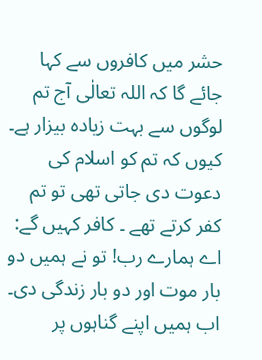حشر میں کافروں سے کہا جائے گا کہ اللہ تعالٰی آج تم لوگوں سے بہت زیادہ بیزار ہے۔ کیوں کہ تم کو اسلام کی دعوت دی جاتی تھی تو تم کفر کرتے تھے ۔ کافر کہیں گے: اے ہمارے رب! تو نے ہمیں دو بار موت اور دو بار زندگی دی۔ اب ہمیں اپنے گناہوں پر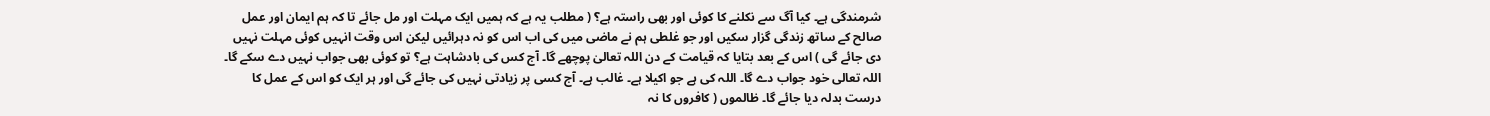شرمندگی ہے۔ کیا آگ سے نکلنے کا کوئی اور بھی راستہ ہے؟ ( مطلب یہ ہے کہ ہمیں ایک مہلت اور مل جائے تا کہ ہم ایمان اور عمل صالح کے ساتھ زندگی گزار سکیں اور جو غلطی ہم نے ماضی میں کی اب اس کو نہ دہرائیں لیکن اس وقت انہیں کوئی مہلت نہیں دی جائے گی ) اس کے بعد بتایا کہ قیامت کے دن اللہ تعالیٰ پوچھے گا۔ آج کس کی بادشاہت ہے؟ تو کوئی بھی جواب نہیں دے سکے گا۔ اللہ تعالی خود جواب دے گا۔ اللہ کی ہے جو اکیلا ہے۔ غالب ہے۔ آج کسی پر زیادتی نہیں کی جائے گی اور ہر ایک کو اس کے عمل کا درست بدلہ دیا جائے گا۔ ظالموں ( کافروں کا نہ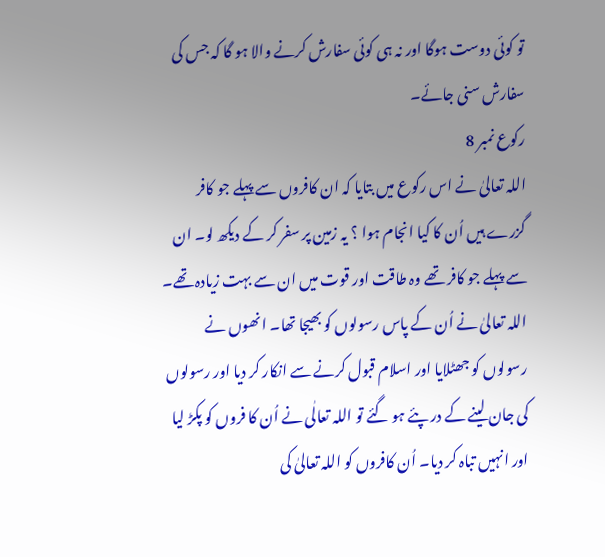تو کوئی دوست ہوگا اور نہ ہی کوئی سفارش کرنے والا ہو گا کہ جس کی سفارش سنی جائے۔
رکوع نمبر 8
اللہ تعالیٰ نے اس رکوع میں بتایا کہ ان کافروں سے پہلے جو کافر گزرے ہیں اُن کا کیا انجام ہوا ؟ یہ زمین پر سفر کر کے دیکھ لو۔ ان سے پہلے جو کافر تھے وہ طاقت اور قوت میں ان سے بہت زیادہ تھے۔ اللہ تعالیٰ نے اُن کے پاس رسولوں کو بھیجا تھا۔ انھوں نے رسولوں کو جھٹلایا اور اسلام قبول کرنے سے انکار کر دیا اور رسولوں کی جان لینے کے در پئے ہو گئے تو اللہ تعالٰی نے اُن کا فروں کو پکڑ لیا اور انہیں تباہ کر دیا۔ اُن کافروں کو اللہ تعالیٰ کی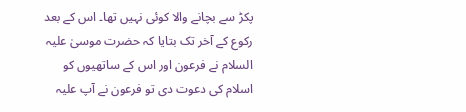پکڑ سے بچانے والا کوئی نہیں تھا۔ اس کے بعد رکوع کے آخر تک بتایا کہ حضرت موسیٰ علیہ السلام نے فرعون اور اس کے ساتھیوں کو اسلام کی دعوت دی تو فرعون نے آپ علیہ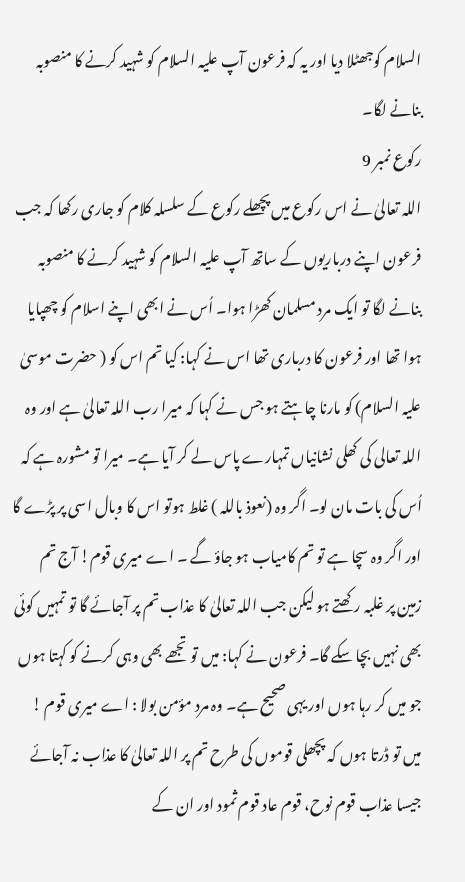السلام کوجھٹلا دیا اور یہ کہ فرعون آپ علیہ السلام کو شہید کرنے کا منصوبہ بنانے لگا۔
رکوع نمبر 9
اللہ تعالیٰ نے اس رکوع میں پچھلے رکوع کے سلسلہ کلام کو جاری رکھا کہ جب فرعون اپنے درباریوں کے ساتھ آپ علیہ السلام کو شہید کرنے کا منصوبہ بنانے لگا تو ایک مرد مسلمان کھڑا ہوا۔ اُس نے ابھی اپنے اسلام کو چھپایا ہوا تھا اور فرعون کا درباری تھا اس نے کہا: کیا تم اس کو ( حضرت موسیٰ علیہ السلام) کو مارنا چاہتے ہو جس نے کہا کہ میرا رب اللہ تعالیٰ ہے اور وہ اللہ تعالی کی کھلی نشانیاں تمہارے پاس لے کر آیا ہے۔ میرا تو مشورہ ہے کہ اُس کی بات مان لو۔ اگر وہ (نعوذ باللہ ) غلط ہوتو اس کا وبال اسی پر پڑے گا اور اگر وہ سچا ہے تو تم کامیاب ہو جاؤ گے ۔ اے میری قوم! آج تم زمین پر غلبہ رکھتے ہو لیکن جب اللہ تعالیٰ کا عذاب تم پر آجائے گا تو تمہیں کوئی بھی نہیں بچا سکے گا۔ فرعون نے کہا: میں تو تجھے بھی وہی کرنے کو کہتا ہوں جو میں کر رہا ہوں اور یہی صحیح ہے۔ وہ مرد مؤمن بولا : اے میری قوم ! میں تو ڈرتا ہوں کہ پچھلی قوموں کی طرح تم پر اللہ تعالیٰ کا عذاب نہ آجائے جیسا عذاب قوم نوح، قوم عاد قوم ثمود اور ان کے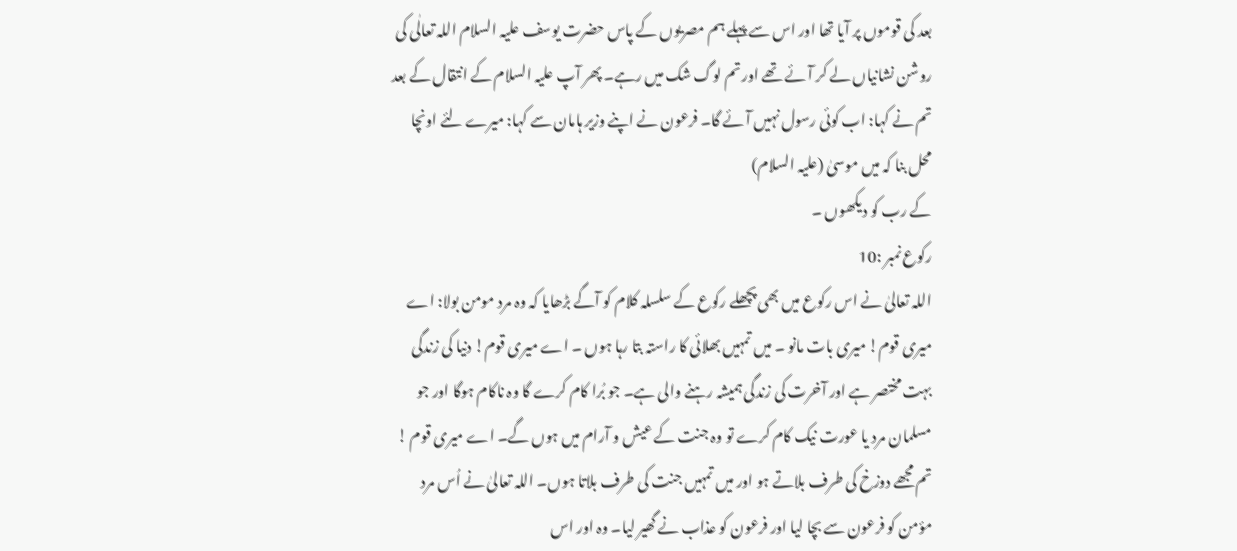بعد کی قوموں پر آیا تھا اور اس سے پہلے ہم مصریوں کے پاس حضرت یوسف علیہ السلام اللہ تعالٰی کی روشن نشانیاں لے کر آئے تھے اور تم لوگ شک میں رہے۔ پھر آپ علیہ السلام کے انتقال کے بعد تم نے کہا: اب کوئی رسول نہیں آئے گا۔ فرعون نے اپنے وزیر ہامان سے کہا: میرے لئے اونچا محل بنا کہ میں موسیٰ (علیہ السلام)
کے رب کو دیکھوں ۔
رکوع نمبر :10
اللہ تعالیٰ نے اس رکوع میں بھی پچھلے رکوع کے سلسلہ کلام کو آگے بڑھایا کہ وہ مرد مومن بولا: اے میری قوم! میری بات مانو ۔ میں تمہیں بھلائی کا راستہ بتا رہا ہوں ۔ اے میری قوم! دنیا کی زندگی بہت مختصر ہے اور آخرت کی زندگی ہمیشہ رہنے والی ہے۔ جو بُرا کام کرے گا وہ ناکام ہوگا اور جو مسلمان مرد یا عورت نیک کام کرے تو وہ جنت کے عیش و آرام میں ہوں گے۔ اے میری قوم ! تم مجھے دوزخ کی طرف بلاتے ہو اور میں تمہیں جنت کی طرف بلاتا ہوں۔ اللہ تعالیٰ نے اُس مرد مؤمن کو فرعون سے بچا لیا اور فرعون کو عذاب نے گھیر لیا۔ وہ اور اس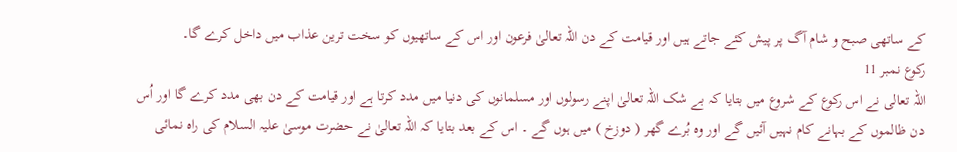کے ساتھی صبح و شام آگ پر پیش کئے جاتے ہیں اور قیامت کے دن اللہ تعالیٰ فرعون اور اس کے ساتھیوں کو سخت ترین عذاب میں داخل کرے گا۔
رکوع نمبر 11
اللہ تعالی نے اس رکوع کے شروع میں بتایا کہ بے شک اللہ تعالیٰ اپنے رسولوں اور مسلمانوں کی دنیا میں مدد کرتا ہے اور قیامت کے دن بھی مدد کرے گا اور اُس دن ظالموں کے بہانے کام نہیں آئیں گے اور وہ بُرے گھر ( دوزخ ) میں ہوں گے ۔ اس کے بعد بتایا کہ اللہ تعالیٰ نے حضرت موسیٰ علیہ السلام کی راہ نمائی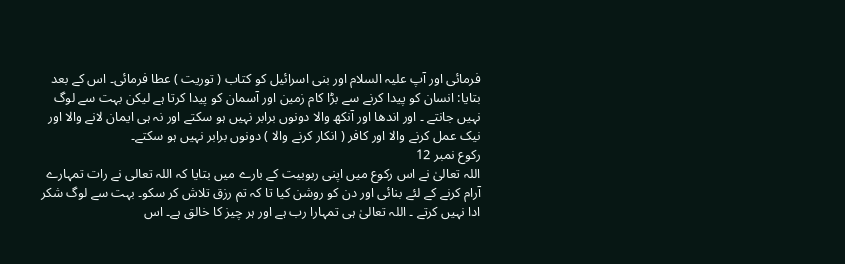فرمائی اور آپ علیہ السلام اور بنی اسرائیل کو کتاب ( توریت ) عطا فرمائی۔ اس کے بعد بتایا: انسان کو پیدا کرنے سے بڑا کام زمین اور آسمان کو پیدا کرتا ہے لیکن بہت سے لوگ نہیں جانتے ۔ اور اندھا اور آنکھ والا دونوں برابر نہیں ہو سکتے اور نہ ہی ایمان لانے والا اور نیک عمل کرنے والا اور کافر ( انکار کرنے والا ) دونوں برابر نہیں ہو سکتے۔
رکوع نمبر 12
اللہ تعالیٰ نے اس رکوع میں اپنی ربوبیت کے بارے میں بتایا کہ اللہ تعالی نے رات تمہارے آرام کرنے کے لئے بنائی اور دن کو روشن کیا تا کہ تم رزق تلاش کر سکو۔ بہت سے لوگ شکر ادا نہیں کرتے ۔ اللہ تعالیٰ ہی تمہارا رب ہے اور ہر چیز کا خالق ہے۔ اس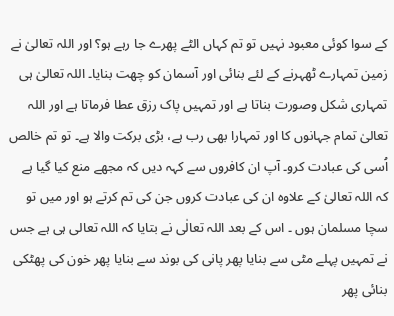کے سوا کوئی معبود نہیں تو تم کہاں الٹے پھرے جا رہے ہو؟ اور اللہ تعالیٰ نے زمین تمہارے ٹھہرنے کے لئے بنائی اور آسمان کو چھت بنایا۔ اللہ تعالیٰ ہی تمہاری شکل وصورت بناتا ہے اور تمہیں پاک رزق عطا فرماتا ہے اور اللہ تعالیٰ تمام جہانوں کا اور تمہارا بھی رب ہے، بڑی برکت والا ہے۔ تو تم خالص اُسی کی عبادت کرو۔ آپ ان کافروں سے کہہ دیں کہ مجھے منع کیا گیا ہے کہ اللہ تعالیٰ کے علاوہ ان کی عبادت کروں جن کی تم کرتے ہو اور میں تو سچا مسلمان ہوں ۔ اس کے بعد اللہ تعالٰی نے بتایا کہ اللہ تعالی ہی ہے جس نے تمہیں پہلے مٹی سے بنایا پھر پانی کی بوند سے بنایا پھر خون کی پھٹکی بنائی پھر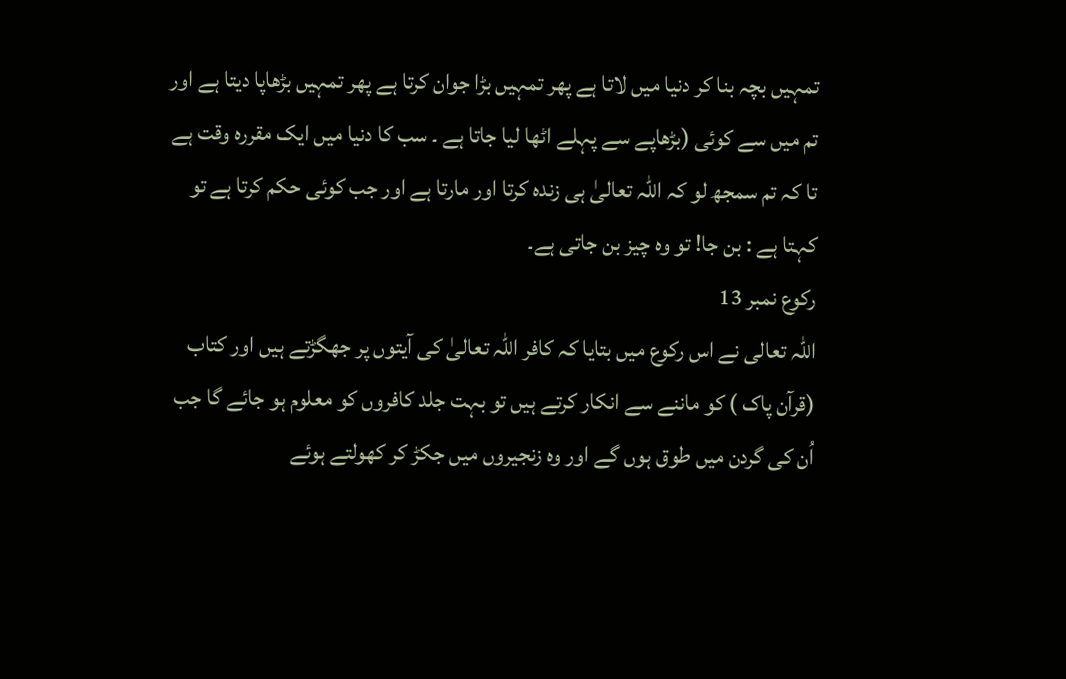تمہیں بچہ بنا کر دنیا میں لاتا ہے پھر تمہیں بڑا جوان کرتا ہے پھر تمہیں بڑھاپا دیتا ہے اور تم میں سے کوئی (بڑھاپے سے پہلے اٹھا لیا جاتا ہے ۔ سب کا دنیا میں ایک مقررہ وقت ہے تا کہ تم سمجھ لو کہ اللہ تعالیٰ ہی زندہ کرتا اور مارتا ہے اور جب کوئی حکم کرتا ہے تو کہتا ہے : بن جا! تو وہ چیز بن جاتی ہے۔
رکوع نمبر 13
اللہ تعالی نے اس رکوع میں بتایا کہ کافر اللہ تعالیٰ کی آیتوں پر جھگڑتے ہیں اور کتاب (قرآن پاک ) کو ماننے سے انکار کرتے ہیں تو بہت جلد کافروں کو معلوم ہو جائے گا جب اُن کی گردن میں طوق ہوں گے اور وہ زنجیروں میں جکڑ کر کھولتے ہوئے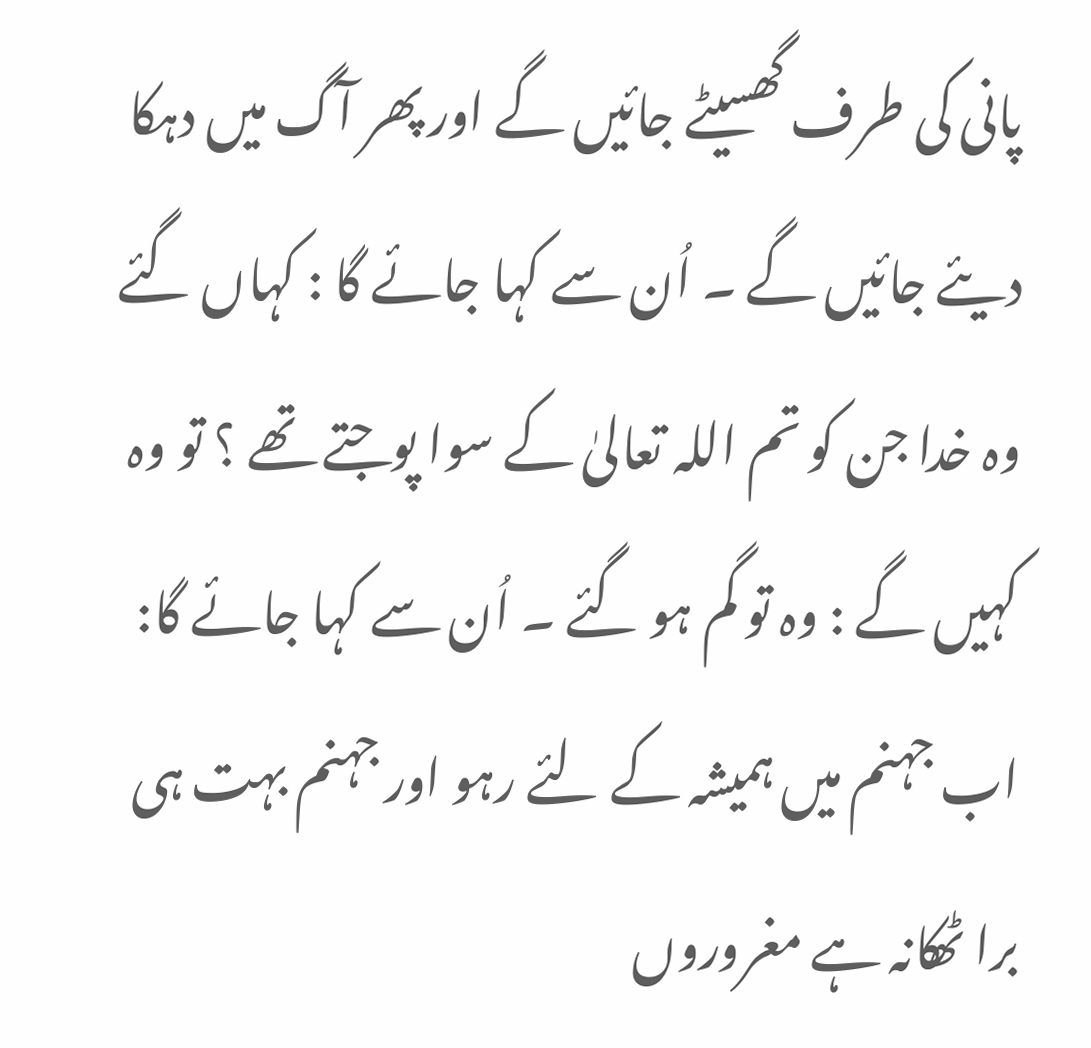پانی کی طرف گھسیٹے جائیں گے اور پھر آگ میں دہکا دیئے جائیں گے ۔ اُن سے کہا جائے گا : کہاں گئے وہ خدا جن کو تم اللہ تعالیٰ کے سوا پوجتے تھے ؟ تو وہ کہیں گے : وہ تو گم ہو گئے ۔ اُن سے کہا جائے گا: اب جہنم میں ہمیشہ کے لئے رہو اور جہنم بہت ہی برا ٹھکانہ ہے مغروروں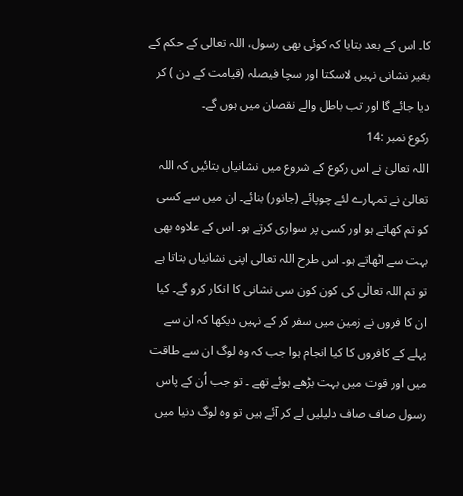کا۔ اس کے بعد بتایا کہ کوئی بھی رسول، اللہ تعالی کے حکم کے بغیر نشانی نہیں لاسکتا اور سچا فیصلہ (قیامت کے دن ) کر دیا جائے گا اور تب باطل والے نقصان میں ہوں گے۔
رکوع نمبر :14
اللہ تعالیٰ نے اس رکوع کے شروع میں نشانیاں بتائیں کہ اللہ تعالیٰ نے تمہارے لئے چوپائے (جانور) بنائے۔ ان میں سے کسی کو تم کھاتے ہو اور کسی پر سواری کرتے ہو۔ اس کے علاوہ بھی بہت سے اٹھاتے ہو۔ اس طرح اللہ تعالی اپنی نشانیاں بتاتا ہے تو تم اللہ تعالٰی کی کون کون سی نشانی کا انکار کرو گے۔ کیا ان کا فروں نے زمین میں سفر کر کے نہیں دیکھا کہ ان سے پہلے کے کافروں کا کیا انجام ہوا جب کہ وہ لوگ ان سے طاقت میں اور قوت میں بہت بڑھے ہوئے تھے ۔ تو جب اُن کے پاس رسول صاف صاف دلیلیں لے کر آئے ہیں تو وہ لوگ دنیا میں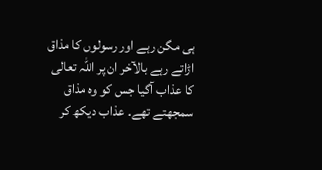ہی مگن رہے اور رسولوں کا مذاق اڑاتے رہے بالآخر ان پر اللہ تعالی کا عذاب آگیا جس کو وہ مذاق سمجھتے تھے۔ عذاب دیکھ کر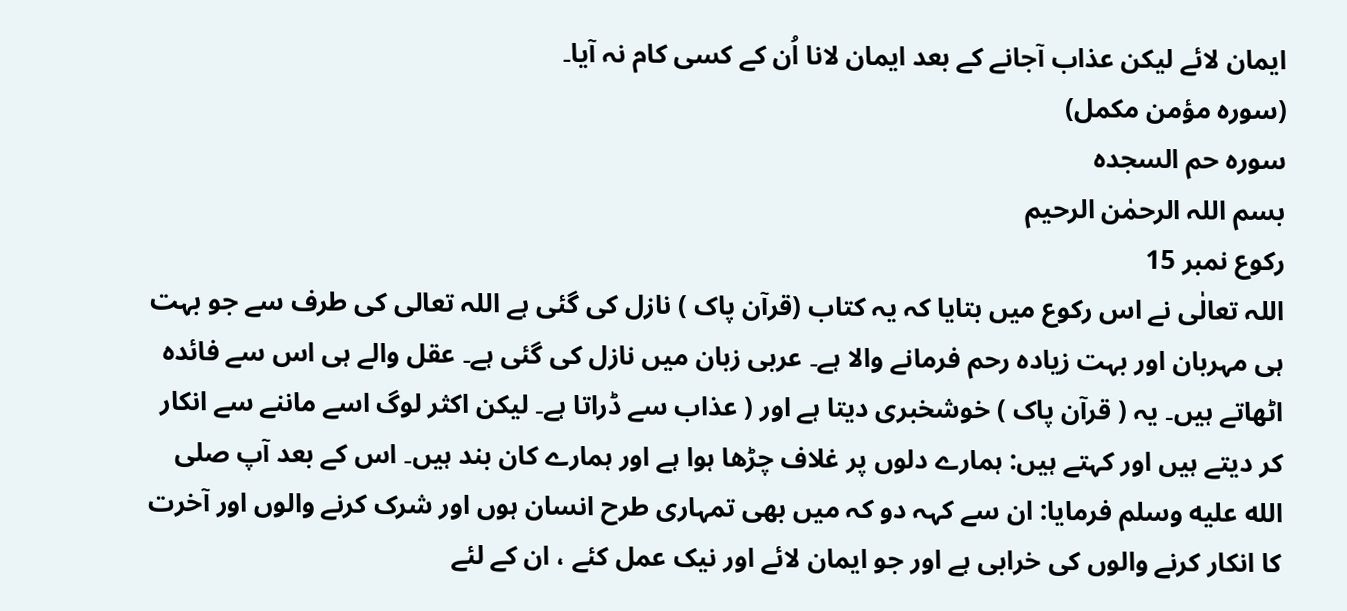ایمان لائے لیکن عذاب آجانے کے بعد ایمان لانا اُن کے کسی کام نہ آیا۔
(سورہ مؤمن مکمل)
سوره حم السجده
بسم اللہ الرحمٰن الرحیم
رکوع نمبر 15
اللہ تعالٰی نے اس رکوع میں بتایا کہ یہ کتاب (قرآن پاک ) نازل کی گئی ہے اللہ تعالی کی طرف سے جو بہت ہی مہربان اور بہت زیادہ رحم فرمانے والا ہے۔ عربی زبان میں نازل کی گئی ہے۔ عقل والے ہی اس سے فائدہ اٹھاتے ہیں۔ یہ ( قرآن پاک ) خوشخبری دیتا ہے اور ( عذاب سے ڈراتا ہے۔ لیکن اکثر لوگ اسے ماننے سے انکار کر دیتے ہیں اور کہتے ہیں: ہمارے دلوں پر غلاف چڑھا ہوا ہے اور ہمارے کان بند ہیں۔ اس کے بعد آپ صلى الله عليه وسلم فرمایا: ان سے کہہ دو کہ میں بھی تمہاری طرح انسان ہوں اور شرک کرنے والوں اور آخرت کا انکار کرنے والوں کی خرابی ہے اور جو ایمان لائے اور نیک عمل کئے ، ان کے لئے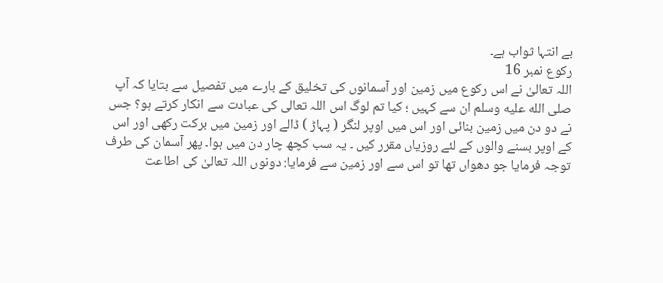بے انتہا ثواب ہے۔
رکوع نمبر 16
اللہ تعالیٰ نے اس رکوع میں زمین اور آسمانوں کی تخلیق کے بارے میں تفصیل سے بتایا کہ آپ صلى الله عليه وسلم ان سے کہیں ؛ کیا تم لوگ اس اللہ تعالی کی عبادت سے انکار کرتے ہو؟ جس نے دو دن میں زمین بنائی اور اس میں اوپر لنگر ( پہاڑ ) ڈالے اور زمین میں برکت رکھی اور اس کے اوپر بسنے والوں کے لئے روزیاں مقرر کیں ۔ یہ سب کچھ چار دن میں ہوا۔ پھر آسمان کی طرف توجہ فرمایا جو دھواں تھا تو اس سے اور زمین سے فرمایا: دونوں اللہ تعالیٰ کی اطاعت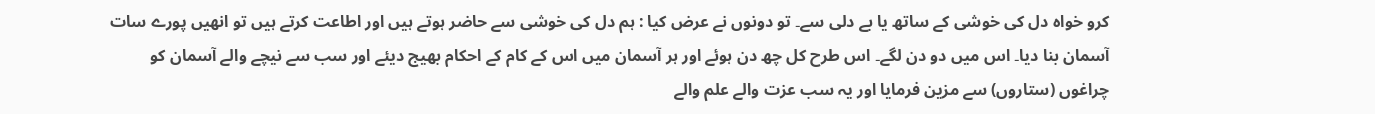کرو خواہ دل کی خوشی کے ساتھ یا بے دلی سے۔ تو دونوں نے عرض کیا : ہم دل کی خوشی سے حاضر ہوتے ہیں اور اطاعت کرتے ہیں تو انھیں پورے سات آسمان بنا دیا۔ اس میں دو دن لگے۔ اس طرح کل چھ دن ہوئے اور ہر آسمان میں اس کے کام کے احکام بھیج دیئے اور سب سے نیچے والے آسمان کو چراغوں (ستاروں) سے مزین فرمایا اور یہ سب عزت والے علم والے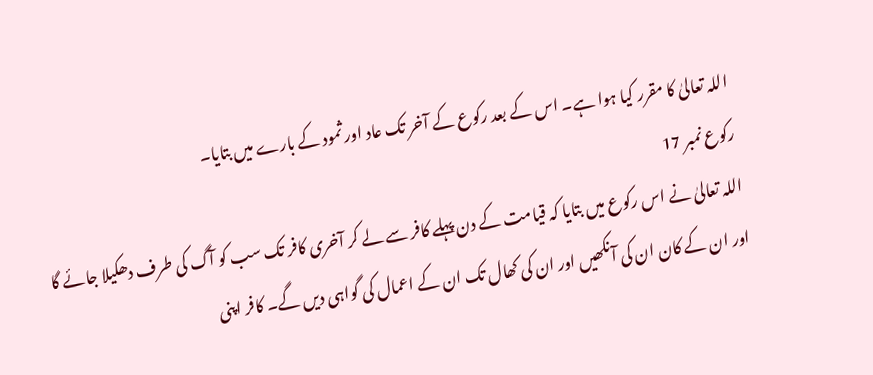اللہ تعالیٰ کا مقرر کیا ہوا ہے۔ اس کے بعد رکوع کے آخر تک عاد اور ثمود کے بارے میں بتایا۔
رکوع نمبر 17
اللہ تعالیٰ نے اس رکوع میں بتایا کہ قیامت کے دن پہلے کافر سے لے کر آخری کافر تک سب کو آگ کی طرف دھکیلا جائے گا اور ان کے کان ان کی آنکھیں اور ان کی کھال تک ان کے اعمال کی گواہی دیں گے۔ کافر اپنی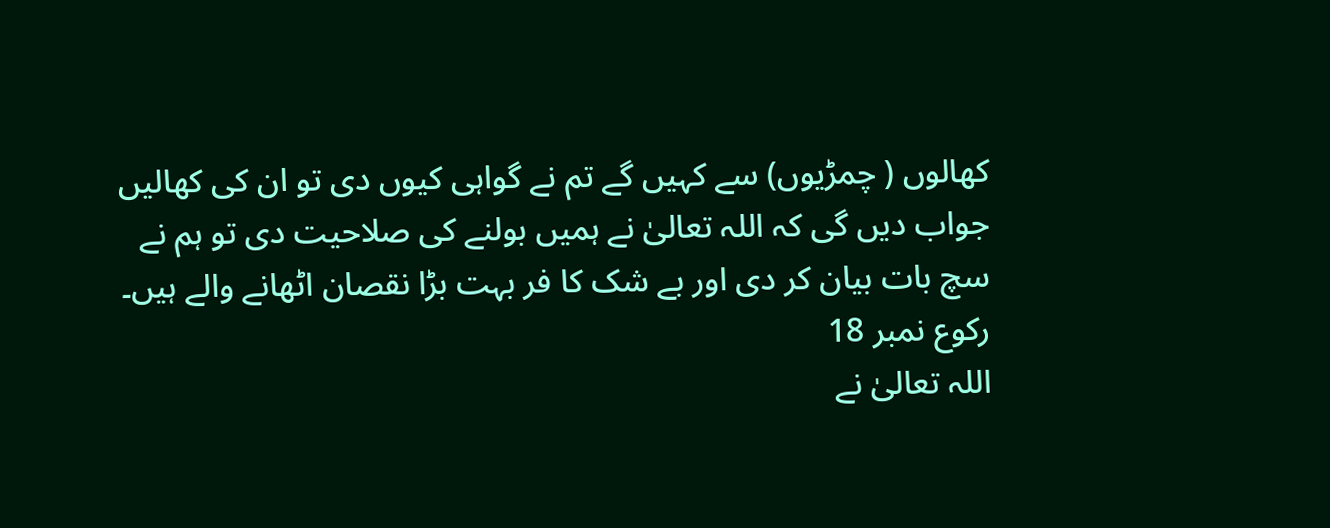کھالوں ( چمڑیوں) سے کہیں گے تم نے گواہی کیوں دی تو ان کی کھالیں جواب دیں گی کہ اللہ تعالیٰ نے ہمیں بولنے کی صلاحیت دی تو ہم نے سچ بات بیان کر دی اور بے شک کا فر بہت بڑا نقصان اٹھانے والے ہیں۔
رکوع نمبر 18
اللہ تعالیٰ نے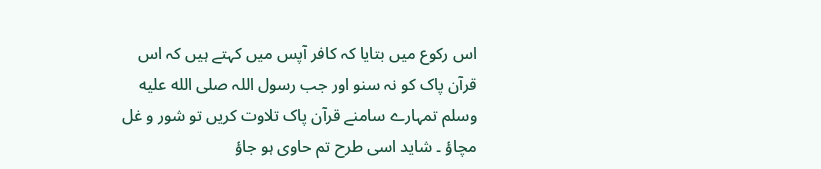اس رکوع میں بتایا کہ کافر آپس میں کہتے ہیں کہ اس قرآن پاک کو نہ سنو اور جب رسول اللہ صلى الله عليه وسلم تمہارے سامنے قرآن پاک تلاوت کریں تو شور و غل مچاؤ ۔ شاید اسی طرح تم حاوی ہو جاؤ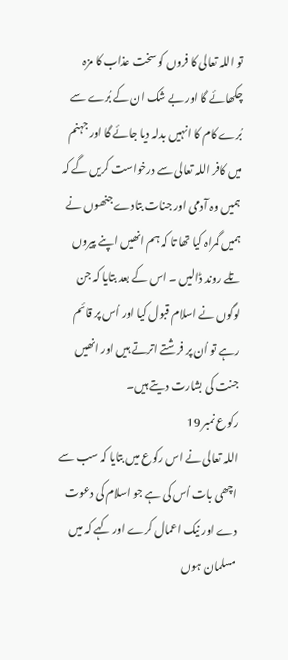تو اللہ تعالی کا فروں کو سخت عذاب کا مزہ چکھائے گا اور بے شک ان کے بُرے سے بُرے کام کا انہیں بدلہ دیا جائے گا اور جہنم میں کافر اللہ تعالی سے درخواست کریں گے کہ ہمیں وہ آدمی اور جنات بتادے جنھوں نے ہمیں گمراہ کیا تھا تا کہ ہم انھیں اپنے پیروں تلے روند ڈالیں ۔ اس کے بعد بتایا کہ جن لوگوں نے اسلام قبول کیا اور اُس پر قائم رہے تو اُن پر فرشتے اترتے ہیں اور انھیں جنت کی بشارت دیتے ہیں۔
رکوع نمبر 19
اللہ تعالی نے اس رکوع میں بتایا کہ سب سے اچھی بات اُس کی ہے جو اسلام کی دعوت دے اور نیک اعمال کرے اور کہے کہ میں مسلمان ہوں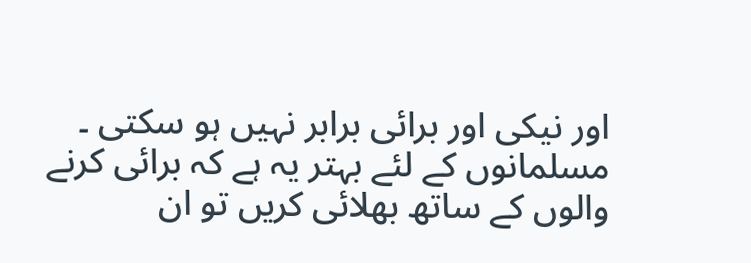اور نیکی اور برائی برابر نہیں ہو سکتی ۔ مسلمانوں کے لئے بہتر یہ ہے کہ برائی کرنے والوں کے ساتھ بھلائی کریں تو ان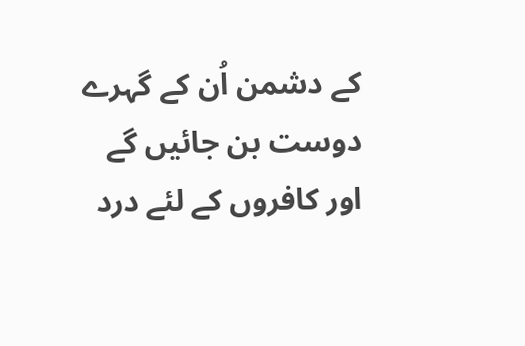کے دشمن اُن کے گہرے دوست بن جائیں گے اور کافروں کے لئے درد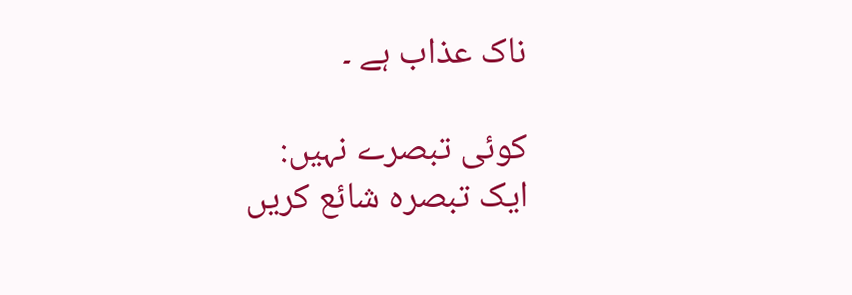ناک عذاب ہے ۔

کوئی تبصرے نہیں:
ایک تبصرہ شائع کریں